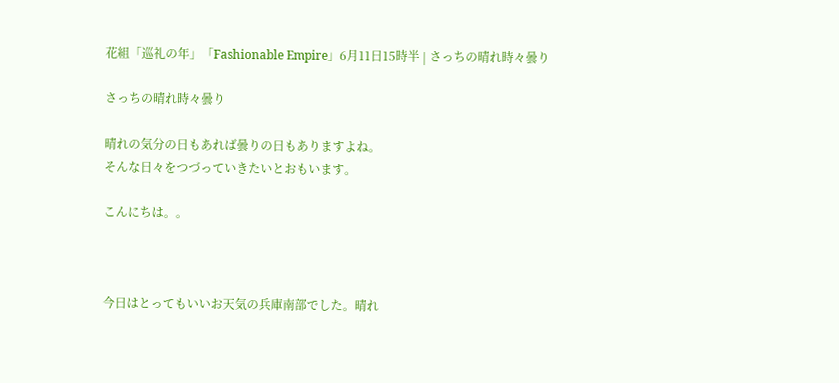花組「巡礼の年」「Fashionable Empire」6月11日15時半 | さっちの晴れ時々曇り

さっちの晴れ時々曇り

晴れの気分の日もあれば曇りの日もありますよね。
そんな日々をつづっていきたいとおもいます。

こんにちは。。



今日はとってもいいお天気の兵庫南部でした。晴れ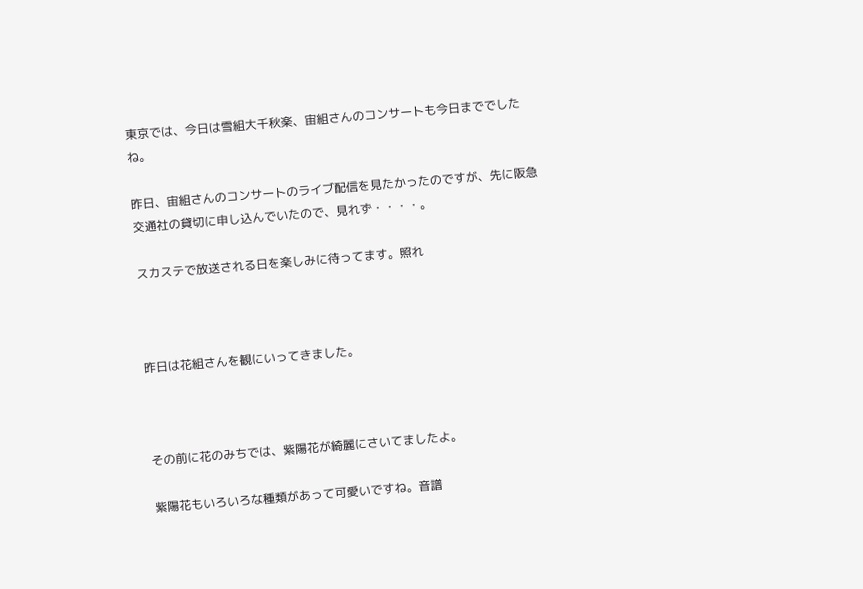東京では、今日は雪組大千秋楽、宙組さんのコンサートも今日まででしたね。

昨日、宙組さんのコンサートのライブ配信を見たかったのですが、先に阪急交通社の貸切に申し込んでいたので、見れず・・・・。

スカステで放送される日を楽しみに待ってます。照れ



昨日は花組さんを観にいってきました。



その前に花のみちでは、紫陽花が綺麗にさいてましたよ。

紫陽花もいろいろな種類があって可愛いですね。音譜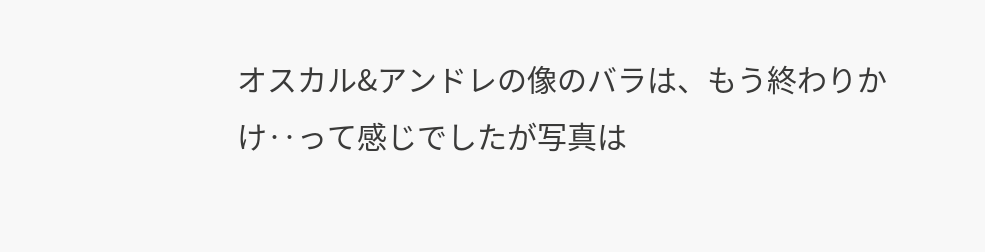オスカル&アンドレの像のバラは、もう終わりかけ‥って感じでしたが写真は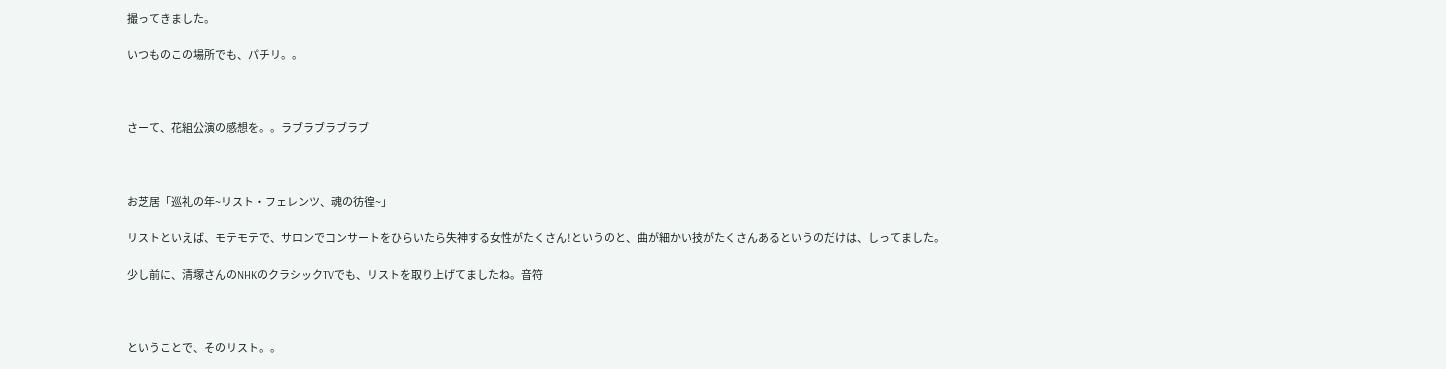撮ってきました。

いつものこの場所でも、パチリ。。



さーて、花組公演の感想を。。ラブラブラブラブ



お芝居「巡礼の年~リスト・フェレンツ、魂の彷徨~」

リストといえば、モテモテで、サロンでコンサートをひらいたら失神する女性がたくさん!というのと、曲が細かい技がたくさんあるというのだけは、しってました。

少し前に、清塚さんのNHKのクラシックTVでも、リストを取り上げてましたね。音符



ということで、そのリスト。。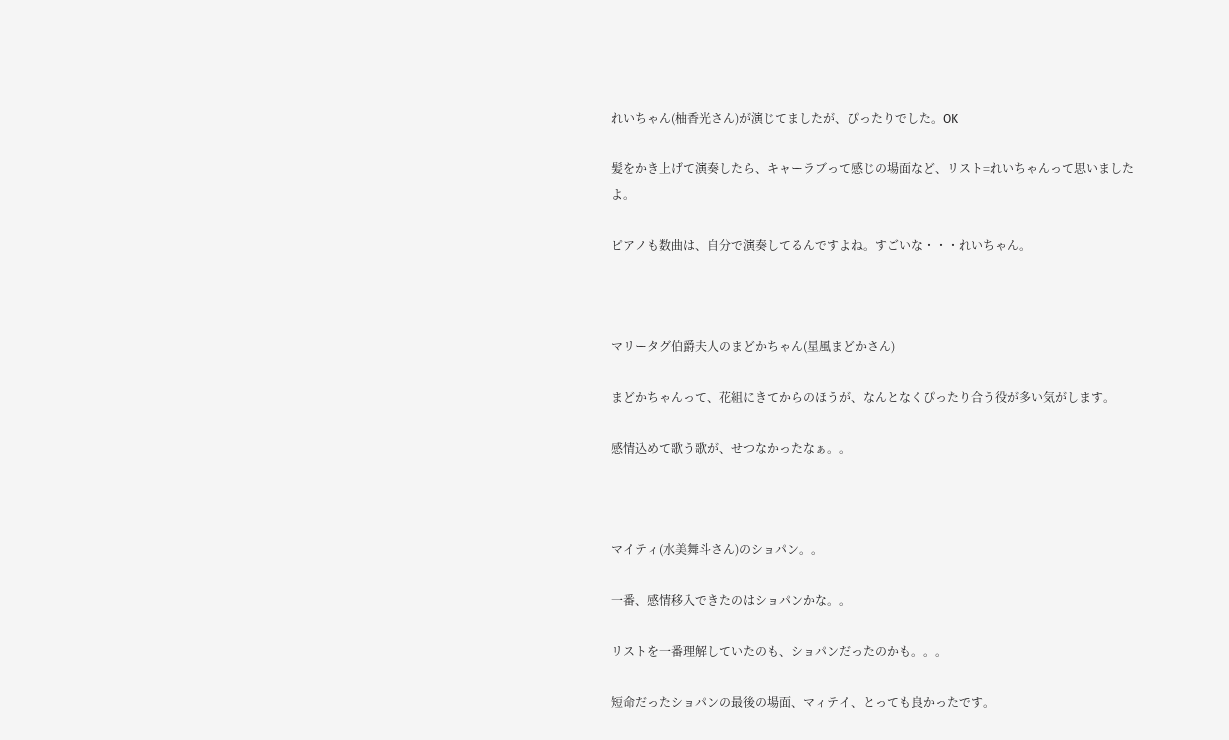れいちゃん(柚香光さん)が演じてましたが、ぴったりでした。OK

髪をかき上げて演奏したら、キャーラブって感じの場面など、リスト=れいちゃんって思いましたよ。

ピアノも数曲は、自分で演奏してるんですよね。すごいな・・・れいちゃん。



マリータグ伯爵夫人のまどかちゃん(星風まどかさん)

まどかちゃんって、花組にきてからのほうが、なんとなくぴったり合う役が多い気がします。

感情込めて歌う歌が、せつなかったなぁ。。



マイティ(水美舞斗さん)のショパン。。

一番、感情移入できたのはショパンかな。。

リストを一番理解していたのも、ショパンだったのかも。。。

短命だったショパンの最後の場面、マィテイ、とっても良かったです。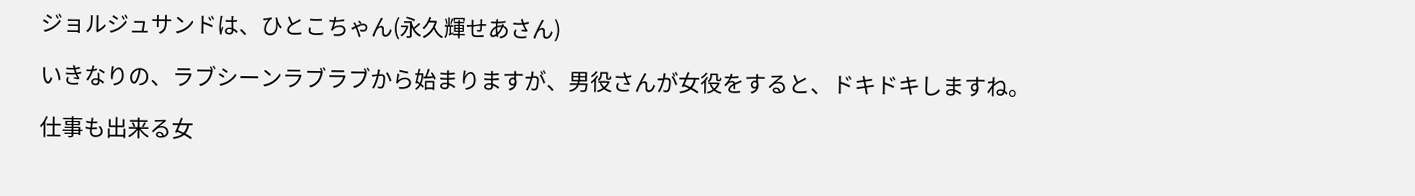ジョルジュサンドは、ひとこちゃん(永久輝せあさん)

いきなりの、ラブシーンラブラブから始まりますが、男役さんが女役をすると、ドキドキしますね。

仕事も出来る女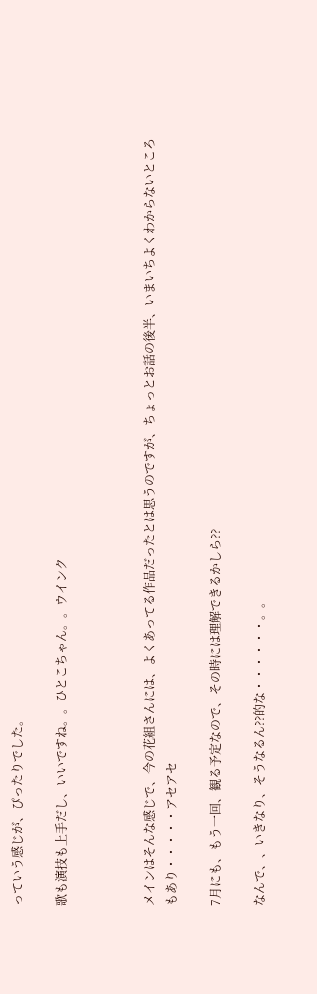っていう感じが、ぴったりでした。

歌も演技も上手だし、いいですね。。ひとこちゃん。。ウインク



メインはそんな感じで、今の花組さんには、よくあってる作品だったとは思うのですが、ちょっとお話の後半、いまいちよくわからないところもあり・・・・・アセアセ

7月にも、もう一回、観る予定なので、その時には理解できるかしら??

なんで、、いきなり、そうなるん??的な・・・・・・。。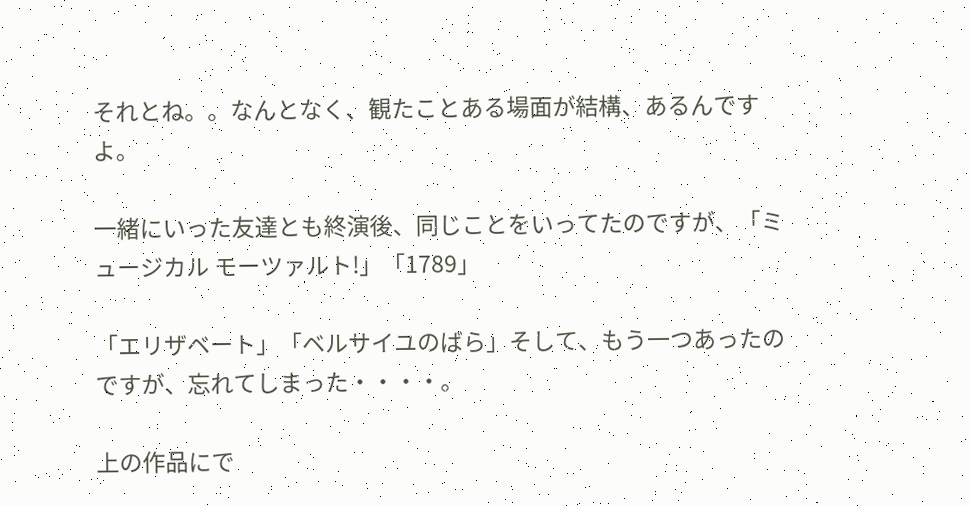それとね。。なんとなく、観たことある場面が結構、あるんですよ。

一緒にいった友達とも終演後、同じことをいってたのですが、「ミュージカル モーツァルト!」「1789」

「エリザベート」「ベルサイユのばら」そして、もう一つあったのですが、忘れてしまった・・・・。

上の作品にで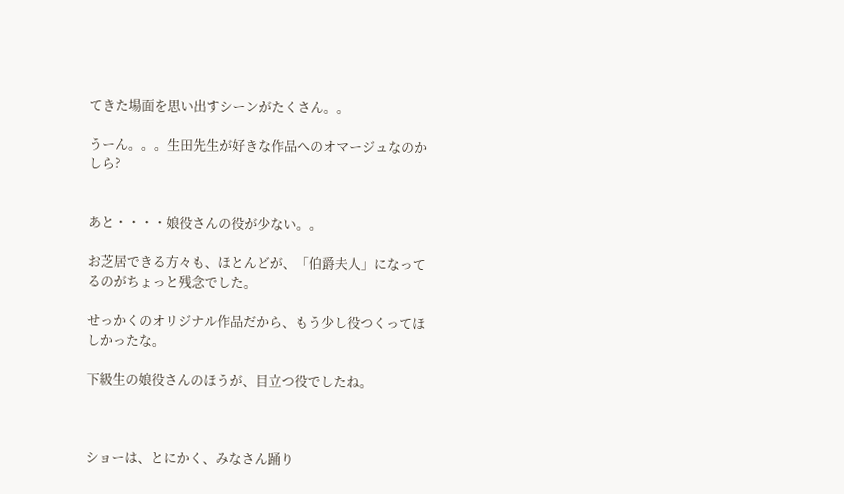てきた場面を思い出すシーンがたくさん。。

うーん。。。生田先生が好きな作品へのオマージュなのかしら?


あと・・・・娘役さんの役が少ない。。

お芝居できる方々も、ほとんどが、「伯爵夫人」になってるのがちょっと残念でした。

せっかくのオリジナル作品だから、もう少し役つくってほしかったな。

下級生の娘役さんのほうが、目立つ役でしたね。



ショーは、とにかく、みなさん踊り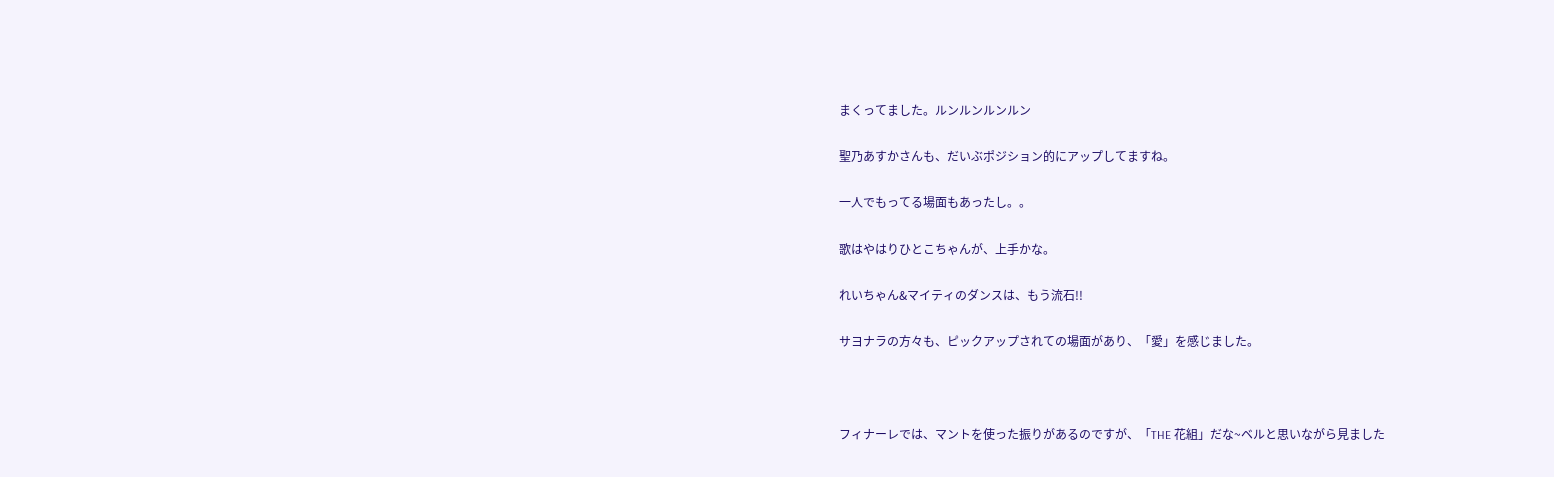まくってました。ルンルンルンルン

聖乃あすかさんも、だいぶポジション的にアップしてますね。

一人でもってる場面もあったし。。

歌はやはりひとこちゃんが、上手かな。

れいちゃん&マイティのダンスは、もう流石!!

サヨナラの方々も、ピックアップされての場面があり、「愛」を感じました。



フィナーレでは、マントを使った振りがあるのですが、「THE 花組」だな~ベルと思いながら見ました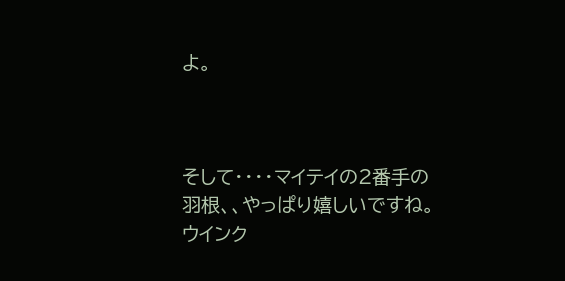よ。



そして・・・・マイテイの2番手の羽根、、やっぱり嬉しいですね。ウインク